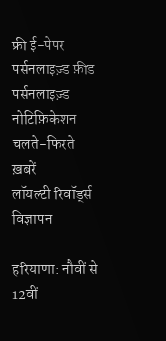फ्री ई-पेपर
पर्सनलाइज़्ड फ़ीड
पर्सनलाइज़्ड नोटिफ़िकेशन
चलते-फिरते ख़बरें
लॉयल्टी रिवॉर्ड्स
विज्ञापन

हरियाणा: नौवीं से 12वीं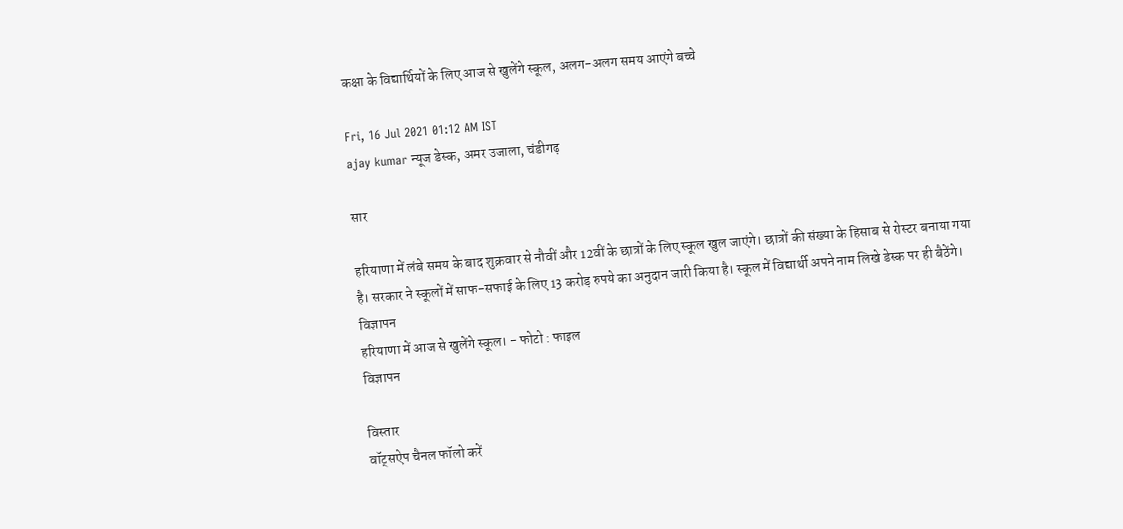कक्षा के विद्यार्थियों के लिए आज से खुलेंगे स्कूल, अलग-अलग समय आएंगे बच्चे

Fri, 16 Jul 2021 01:12 AM IST
ajay kumar न्यूज डेस्क, अमर उजाला, चंडीगढ़

सार

हरियाणा में लंबे समय के बाद शुक्रवार से नौवीं और 12वीं के छात्रों के लिए स्कूल खुल जाएंगे। छात्रों की संख्या के हिसाब से रोस्टर बनाया गया है। सरकार ने स्कूलों में साफ-सफाई के लिए 13 करोड़ रुपये का अनुदान जारी किया है। स्कूल में विद्यार्थी अपने नाम लिखे डेस्क पर ही बैठेंगे।
विज्ञापन
हरियाणा में आज से खुलेंगे स्कूल। - फोटो : फाइल
विज्ञापन

विस्तार
वॉट्सऐप चैनल फॉलो करें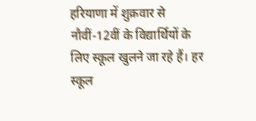हरियाणा में शुक्रवार से नौवीं-12वीं के विद्यार्थियों के लिए स्कूल खुलने जा रहे हैं। हर स्कूल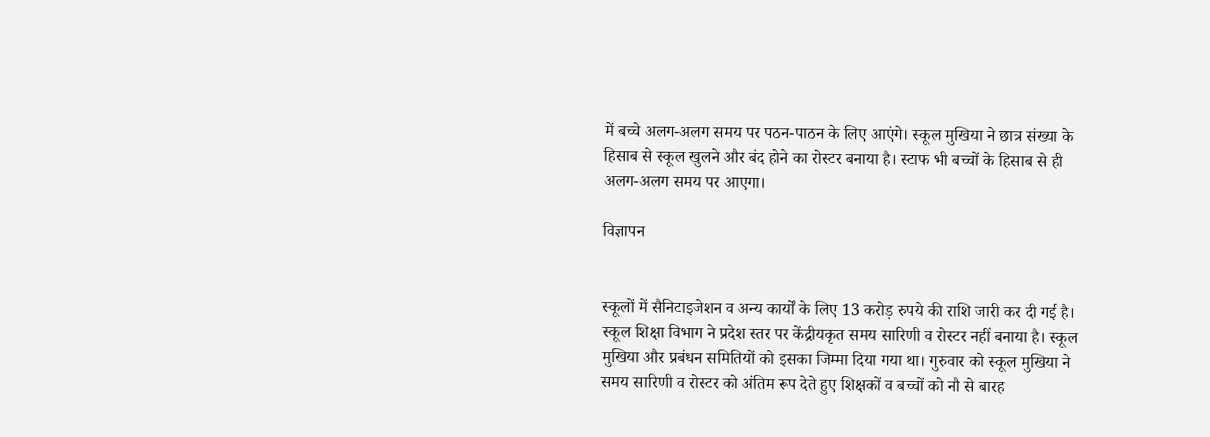में बच्चे अलग-अलग समय पर पठन-पाठन के लिए आएंगे। स्कूल मुखिया ने छात्र संख्या के हिसाब से स्कूल खुलने और बंद होने का रोस्टर बनाया है। स्टाफ भी बच्चों के हिसाब से ही अलग-अलग समय पर आएगा।

विज्ञापन


स्कूलों में सैनिटाइजेशन व अन्य कार्यों के लिए 13 करोड़ रुपये की राशि जारी कर दी गई है। स्कूल शिक्षा विभाग ने प्रदेश स्तर पर केंद्रीयकृत समय सारिणी व रोस्टर नहीं बनाया है। स्कूल मुखिया और प्रबंधन समितियों को इसका जिम्मा दिया गया था। गुरुवार को स्कूल मुखिया ने समय सारिणी व रोस्टर को अंतिम रूप देते हुए शिक्षकों व बच्चों को नौ से बारह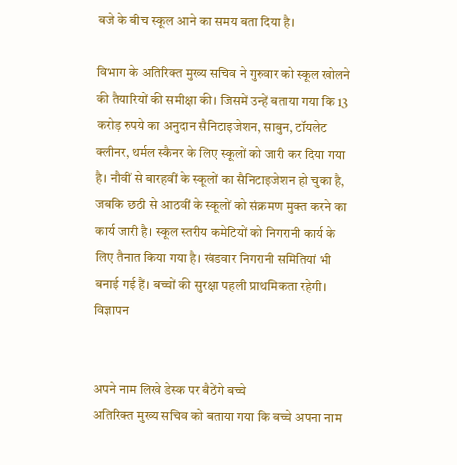बजे के बीच स्कूल आने का समय बता दिया है।

विभाग के अतिरिक्त मुख्य सचिव ने गुरुवार को स्कूल खोलने की तैयारियों की समीक्षा की। जिसमें उन्हें बताया गया कि 13 करोड़ रुपये का अनुदान सैनिटाइजेशन, साबुन, टॉयलेट क्लीनर, थर्मल स्कैनर के लिए स्कूलों को जारी कर दिया गया है। नौवीं से बारहवीं के स्कूलों का सैनिटाइजेशन हो चुका है, जबकि छठी से आठवीं के स्कूलों को संक्रमण मुक्त करने का कार्य जारी है। स्कूल स्तरीय कमेटियों को निगरानी कार्य के लिए तैनात किया गया है। खंडवार निगरानी समितियां भी बनाई गई हैं। बच्चों की सुरक्षा पहली प्राथमिकता रहेगी।
विज्ञापन


अपने नाम लिखे डेस्क पर बैठेंगे बच्चे
अतिरिक्त मुख्य सचिव को बताया गया कि बच्चे अपना नाम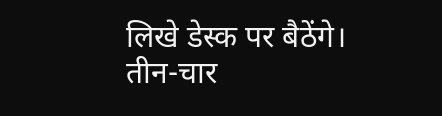लिखे डेस्क पर बैठेंगे। तीन-चार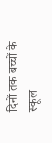दिनों तक बच्चों के स्कूल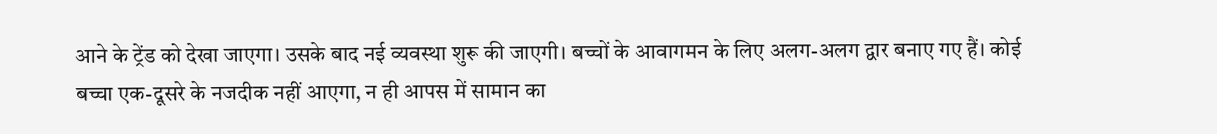आने के ट्रेंड को देखा जाएगा। उसके बाद नई व्यवस्था शुरू की जाएगी। बच्चों के आवागमन के लिए अलग-अलग द्वार बनाए गए हैं। कोई बच्चा एक-दूसरे के नजदीक नहीं आएगा, न ही आपस में सामान का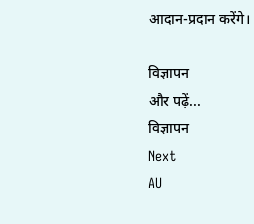आदान-प्रदान करेंगे।

विज्ञापन
और पढ़ें...
विज्ञापन
Next
AU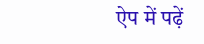ऐप में पढ़ें